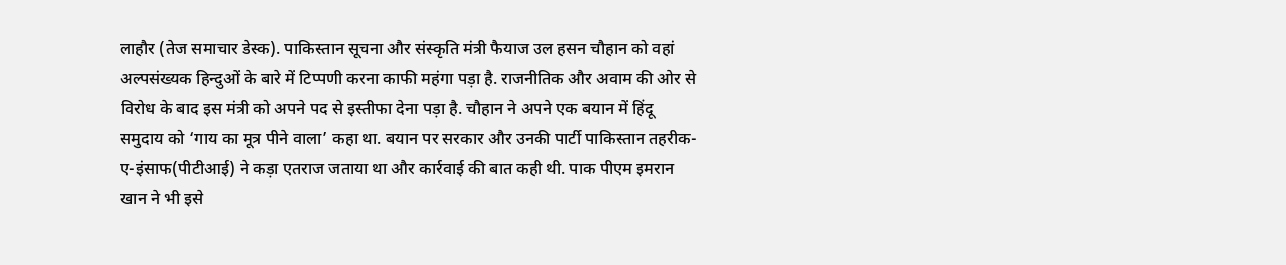लाहौर (तेज समाचार डेस्क). पाकिस्तान सूचना और संस्कृति मंत्री फैयाज उल हसन चौहान को वहां अल्पसंख्यक हिन्दुओं के बारे में टिप्पणी करना काफी महंगा पड़ा है. राजनीतिक और अवाम की ओर से विरोध के बाद इस मंत्री को अपने पद से इस्तीफा देना पड़ा है. चौहान ने अपने एक बयान में हिंदू समुदाय को ‘गाय का मूत्र पीने वाला’ कहा था. बयान पर सरकार और उनकी पार्टी पाकिस्तान तहरीक-ए-इंसाफ(पीटीआई) ने कड़ा एतराज जताया था और कार्रवाई की बात कही थी. पाक पीएम इमरान खान ने भी इसे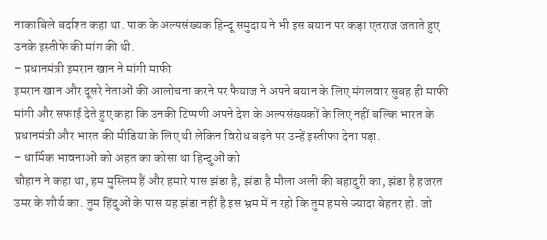नाकाबिले बर्दाश्त कहा था. पाक के अल्पसंख्यक हिन्दू समुदाय ने भी इस बयान पर कड़ा एतराज जताते हुए उनके इस्तीफे की मांग की थी.
– प्रधानमंत्री इमरान खान ने मांगी माफी
इमरान खान और दूसरे नेताओं की आलोचना करने पर फैयाज ने अपने बयान के लिए मंगलवार सुबह ही माफी मांगी और सफाई देते हुए कहा कि उनकी टिप्पणी अपने देश के अल्पसंख्यकों के लिए नहीं बल्कि भारत के प्रधानमंत्री और भारत की मीडिया के लिए थी लेकिन विरोध बढ़ने पर उन्हें इस्तीफा देना पड़ा.
– धार्मिक भावनाओं को अहत का कोसा था हिन्दुओं को
चौहान ने कहा था, हम मुस्लिम हैं और हमारे पास झंडा है, झंडा है मौला अली की बहादुरी का, झंडा है हजरत उमर के शौर्य का. तुम हिंदुओं के पास यह झंडा नहीं है इस भ्रम में न रहो कि तुम हमसे ज्यादा बेहतर हो. जो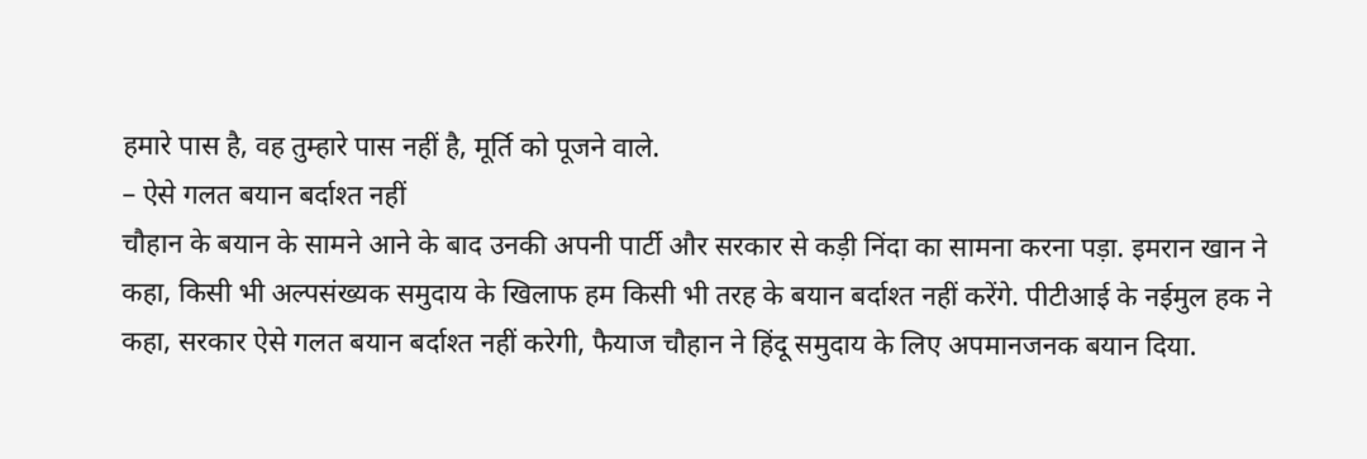हमारे पास है, वह तुम्हारे पास नहीं है, मूर्ति को पूजने वाले.
– ऐसे गलत बयान बर्दाश्त नहीं
चौहान के बयान के सामने आने के बाद उनकी अपनी पार्टी और सरकार से कड़ी निंदा का सामना करना पड़ा. इमरान खान ने कहा, किसी भी अल्पसंख्यक समुदाय के खिलाफ हम किसी भी तरह के बयान बर्दाश्त नहीं करेंगे. पीटीआई के नईमुल हक ने कहा, सरकार ऐसे गलत बयान बर्दाश्त नहीं करेगी, फैयाज चौहान ने हिंदू समुदाय के लिए अपमानजनक बयान दिया.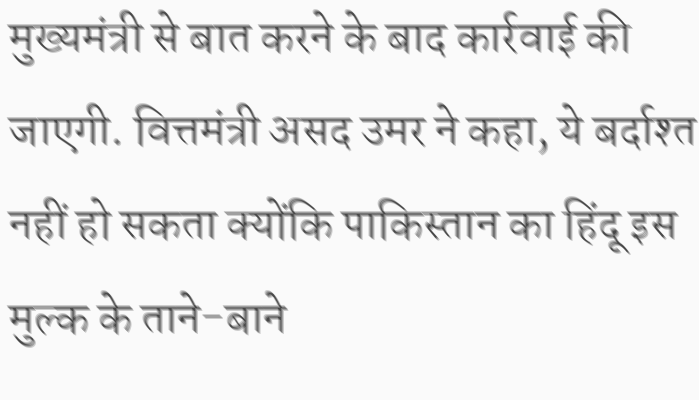मुख्यमंत्री से बात करने के बाद कार्रवाई की जाएगी. वित्तमंत्री असद उमर ने कहा, ये बर्दाश्त नहीं हो सकता क्योंकि पाकिस्तान का हिंदू इस मुल्क के ताने-बाने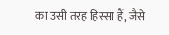का उसी तरह हिस्सा हैं, जैसे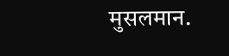मुसलमान.